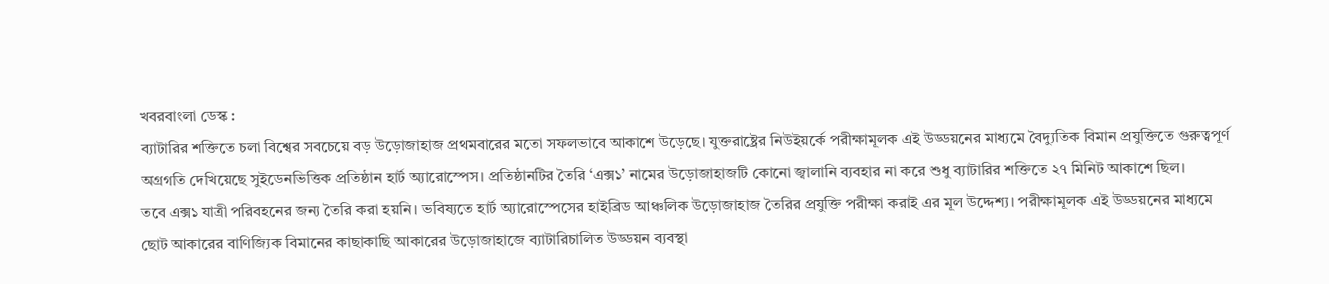খবরবাংলা ডেস্ক :
ব্যাটারির শক্তিতে চলা বিশ্বের সবচেয়ে বড় উড়োজাহাজ প্রথমবারের মতো সফলভাবে আকাশে উড়েছে। যুক্তরাষ্ট্রের নিউইয়র্কে পরীক্ষামূলক এই উড্ডয়নের মাধ্যমে বৈদ্যুতিক বিমান প্রযুক্তিতে গুরুত্বপূর্ণ অগ্রগতি দেখিয়েছে সুইডেনভিত্তিক প্রতিষ্ঠান হার্ট অ্যারোস্পেস। প্রতিষ্ঠানটির তৈরি ‘এক্স১’ নামের উড়োজাহাজটি কোনো জ্বালানি ব্যবহার না করে শুধু ব্যাটারির শক্তিতে ২৭ মিনিট আকাশে ছিল।
তবে এক্স১ যাত্রী পরিবহনের জন্য তৈরি করা হয়নি। ভবিষ্যতে হার্ট অ্যারোস্পেসের হাইব্রিড আঞ্চলিক উড়োজাহাজ তৈরির প্রযুক্তি পরীক্ষা করাই এর মূল উদ্দেশ্য। পরীক্ষামূলক এই উড্ডয়নের মাধ্যমে ছোট আকারের বাণিজ্যিক বিমানের কাছাকাছি আকারের উড়োজাহাজে ব্যাটারিচালিত উড্ডয়ন ব্যবস্থা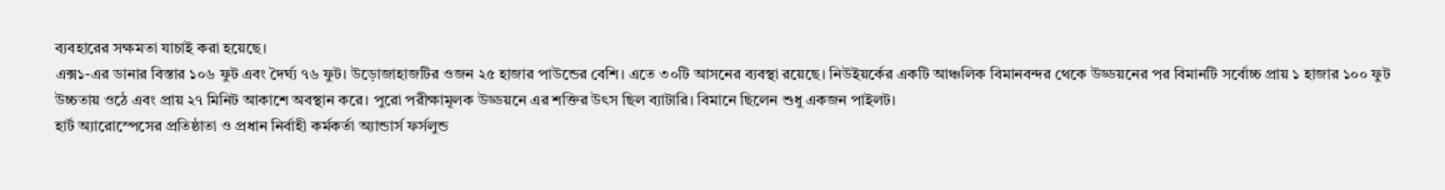ব্যবহারের সক্ষমতা যাচাই করা হয়েছে।
এক্স১-এর ডানার বিস্তার ১০৬ ফুট এবং দৈর্ঘ্য ৭৬ ফুট। উড়োজাহাজটির ওজন ২৫ হাজার পাউন্ডের বেশি। এতে ৩০টি আসনের ব্যবস্থা রয়েছে। নিউইয়র্কের একটি আঞ্চলিক বিমানবন্দর থেকে উড্ডয়নের পর বিমানটি সর্বোচ্চ প্রায় ১ হাজার ১০০ ফুট উচ্চতায় ওঠে এবং প্রায় ২৭ মিনিট আকাশে অবস্থান করে। পুরো পরীক্ষামূলক উড্ডয়নে এর শক্তির উৎস ছিল ব্যাটারি। বিমানে ছিলেন শুধু একজন পাইলট।
হার্ট অ্যারোস্পেসের প্রতিষ্ঠাতা ও প্রধান নির্বাহী কর্মকর্তা অ্যান্ডার্স ফর্সলুন্ড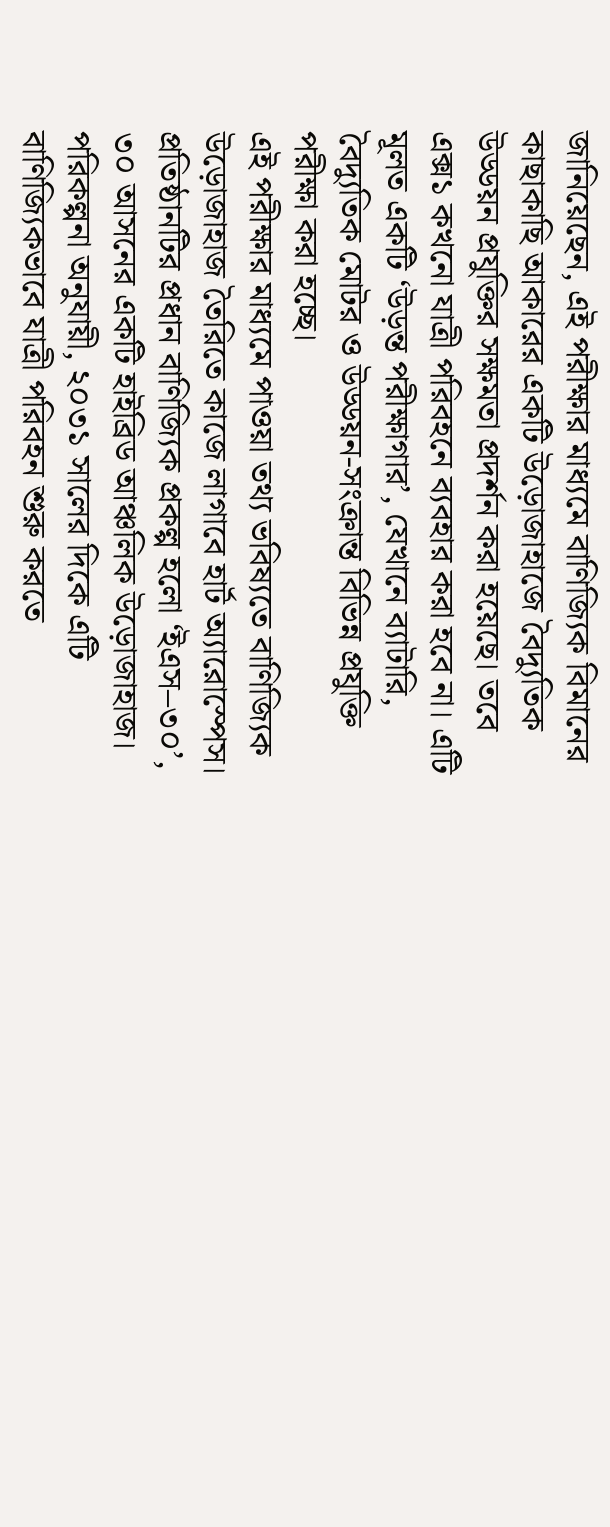জানিয়েছেন, এই পরীক্ষার মাধ্যমে বাণিজ্যিক বিমানের কাছাকাছি আকারের একটি উড়োজাহাজে বৈদ্যুতিক উড্ডয়ন প্রযুক্তির সক্ষমতা প্রদর্শন করা হয়েছে। তবে এক্স১ কখনো যাত্রী পরিবহনে ব্যবহার করা হবে না। এটি মূলত একটি ‘উড়ন্ত পরীক্ষাগার’, যেখানে ব্যাটারি, বৈদ্যুতিক মোটর ও উড্ডয়ন-সংক্রান্ত বিভিন্ন প্রযুক্তি পরীক্ষা করা হচ্ছে।
এই পরীক্ষার মাধ্যমে পাওয়া তথ্য ভবিষ্যতে বাণিজ্যিক উড়োজাহাজ তৈরিতে কাজে লাগাবে হার্ট অ্যারোস্পেস। প্রতিষ্ঠানটির প্রধান বাণিজ্যিক প্রকল্প হলো ‘ইএস–৩০’, ৩০ আসনের একটি হাইব্রিড আঞ্চলিক উড়োজাহাজ। পরিকল্পনা অনুযায়ী, ২০৩১ সালের দিকে এটি বাণিজ্যিকভাবে যাত্রী পরিবহন শুরু করতে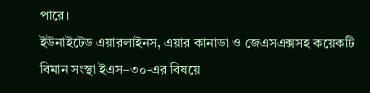পারে।
ইউনাইটেড এয়ারলাইনস, এয়ার কানাডা ও জেএসএক্সসহ কয়েকটি বিমান সংস্থা ইএস–৩০-এর বিষয়ে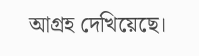আগ্রহ দেখিয়েছে।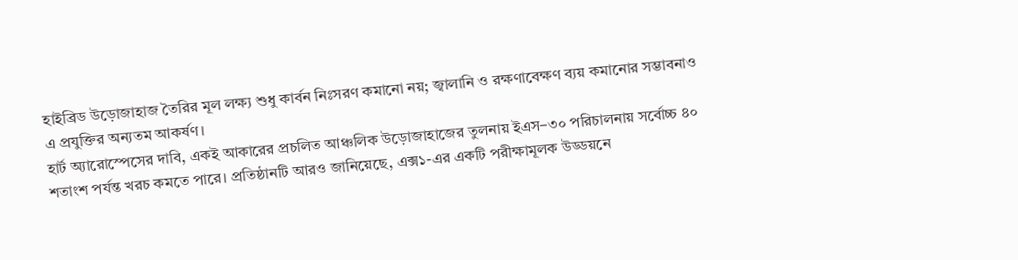হাইব্রিড উড়োজাহাজ তৈরির মূল লক্ষ্য শুধু কার্বন নিঃসরণ কমানো নয়; জ্বালানি ও রক্ষণাবেক্ষণ ব্যয় কমানোর সম্ভাবনাও এ প্রযুক্তির অন্যতম আকর্ষণ।
হার্ট অ্যারোস্পেসের দাবি, একই আকারের প্রচলিত আঞ্চলিক উড়োজাহাজের তুলনায় ইএস–৩০ পরিচালনায় সর্বোচ্চ ৪০ শতাংশ পর্যন্ত খরচ কমতে পারে। প্রতিষ্ঠানটি আরও জানিয়েছে, এক্স১-এর একটি পরীক্ষামূলক উড্ডয়নে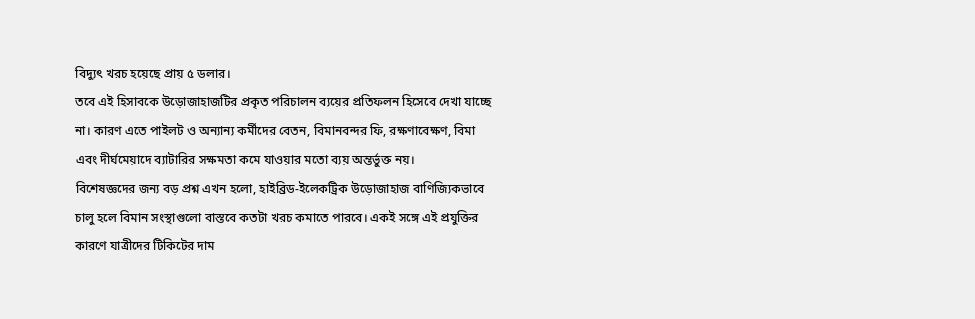বিদ্যুৎ খরচ হয়েছে প্রায় ৫ ডলার।
তবে এই হিসাবকে উড়োজাহাজটির প্রকৃত পরিচালন ব্যয়ের প্রতিফলন হিসেবে দেখা যাচ্ছে না। কারণ এতে পাইলট ও অন্যান্য কর্মীদের বেতন, বিমানবন্দর ফি, রক্ষণাবেক্ষণ, বিমা এবং দীর্ঘমেয়াদে ব্যাটারির সক্ষমতা কমে যাওয়ার মতো ব্যয় অন্তর্ভুক্ত নয়।
বিশেষজ্ঞদের জন্য বড় প্রশ্ন এখন হলো, হাইব্রিড-ইলেকট্রিক উড়োজাহাজ বাণিজ্যিকভাবে চালু হলে বিমান সংস্থাগুলো বাস্তবে কতটা খরচ কমাতে পারবে। একই সঙ্গে এই প্রযুক্তির কারণে যাত্রীদের টিকিটের দাম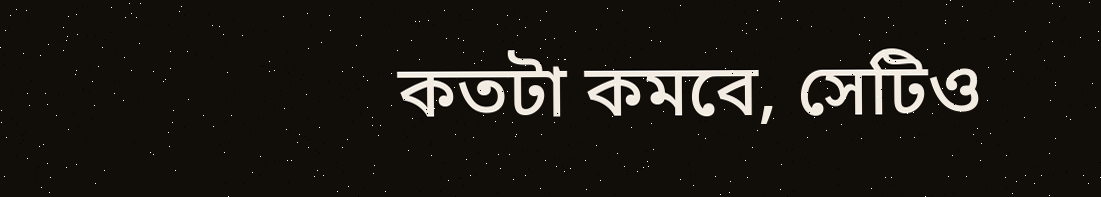কতটা কমবে, সেটিও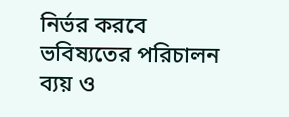নির্ভর করবে ভবিষ্যতের পরিচালন ব্যয় ও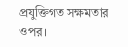প্রযুক্তিগত সক্ষমতার ওপর।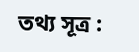তথ্য সূত্র :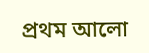প্রথম আলো